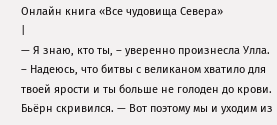Онлайн книга «Все чудовища Севера»
|
— Я знаю, кто ты, – уверенно произнесла Улла. – Надеюсь, что битвы с великаном хватило для твоей ярости и ты больше не голоден до крови. Бьёрн скривился. — Вот поэтому мы и уходим из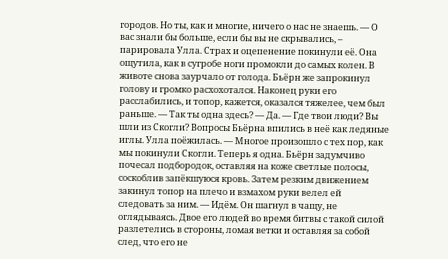городов. Но ты, как и многие, ничего о нас не знаешь. — О вас знали бы больше, если бы вы не скрывались, – парировала Улла. Страх и оцепенение покинули её. Она ощутила, как в сугробе ноги промокли до самых колен. В животе снова заурчало от голода. Бьёрн же запрокинул голову и громко расхохотался. Наконец руки его расслабились, и топор, кажется, оказался тяжелее, чем был раньше. — Так ты одна здесь? — Да. — Где твои люди? Вы шли из Скогли? Вопросы Бьёрна впились в неё как ледяные иглы. Улла поёжилась. — Многое произошло с тех пор, как мы покинули Скогли. Теперь я одна. Бьёрн задумчиво почесал подбородок, оставляя на коже светлые полосы, соскоблив запёкшуюся кровь. Затем резким движением закинул топор на плечо и взмахом руки велел ей следовать за ним. — Идём. Он шагнул в чащу, не оглядываясь. Двое его людей во время битвы с такой силой разлетелись в стороны, ломая ветки и оставляя за собой след, что его не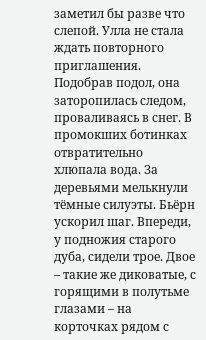заметил бы разве что слепой. Улла не стала ждать повторного приглашения. Подобрав подол, она заторопилась следом, проваливаясь в снег. В промокших ботинках отвратительно хлюпала вода. За деревьями мелькнули тёмные силуэты. Бьёрн ускорил шаг. Впереди, у подножия старого дуба, сидели трое. Двое – такие же диковатые, с горящими в полутьме глазами – на корточках рядом с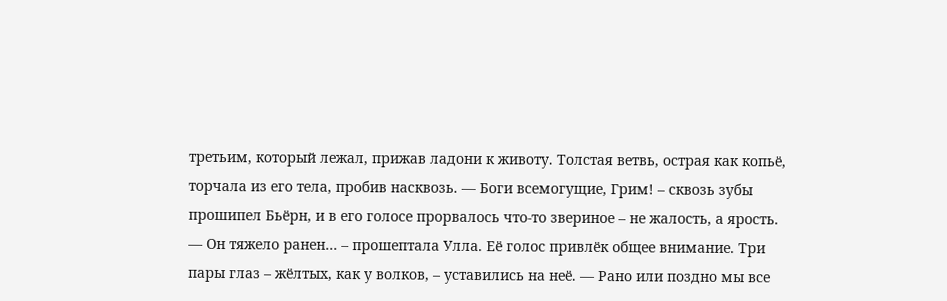третьим, который лежал, прижав ладони к животу. Толстая ветвь, острая как копьё, торчала из его тела, пробив насквозь. — Боги всемогущие, Грим! – сквозь зубы прошипел Бьёрн, и в его голосе прорвалось что-то звериное – не жалость, а ярость. — Он тяжело ранен… – прошептала Улла. Её голос привлёк общее внимание. Три пары глаз – жёлтых, как у волков, – уставились на неё. — Рано или поздно мы все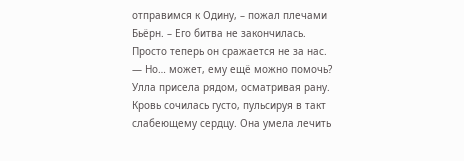отправимся к Одину, – пожал плечами Бьёрн. – Его битва не закончилась. Просто теперь он сражается не за нас. — Но… может, ему ещё можно помочь? Улла присела рядом, осматривая рану. Кровь сочилась густо, пульсируя в такт слабеющему сердцу. Она умела лечить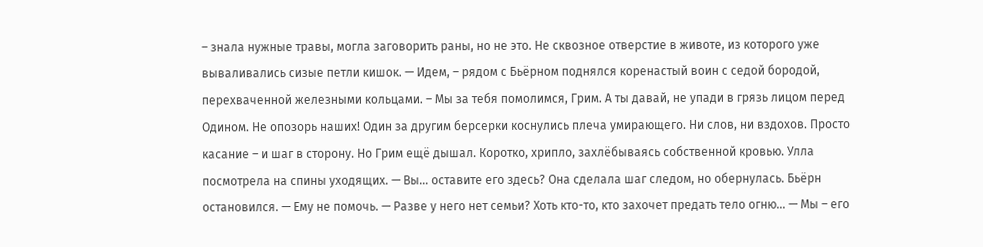– знала нужные травы, могла заговорить раны, но не это. Не сквозное отверстие в животе, из которого уже вываливались сизые петли кишок. — Идем, – рядом с Бьёрном поднялся коренастый воин с седой бородой, перехваченной железными кольцами. – Мы за тебя помолимся, Грим. А ты давай, не упади в грязь лицом перед Одином. Не опозорь наших! Один за другим берсерки коснулись плеча умирающего. Ни слов, ни вздохов. Просто касание – и шаг в сторону. Но Грим ещё дышал. Коротко, хрипло, захлёбываясь собственной кровью. Улла посмотрела на спины уходящих. — Вы… оставите его здесь? Она сделала шаг следом, но обернулась. Бьёрн остановился. — Ему не помочь. — Разве у него нет семьи? Хоть кто-то, кто захочет предать тело огню… — Мы – его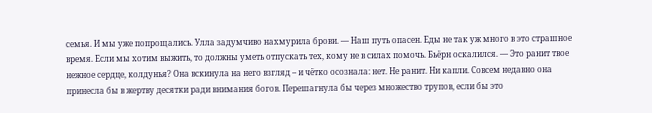семья. И мы уже попрощались. Улла задумчиво нахмурила брови. — Наш путь опасен. Еды не так уж много в это страшное время. Если мы хотим выжить, то должны уметь отпускать тех, кому не в силах помочь. Бьёрн оскалился. — Это ранит твое нежное сердце, колдунья? Она вскинула на него взгляд – и чётко осознала: нет. Не ранит. Ни капли. Совсем недавно она принесла бы в жертву десятки ради внимания богов. Перешагнула бы через множество трупов, если бы это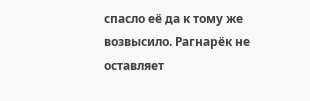спасло её да к тому же возвысило. Рагнарёк не оставляет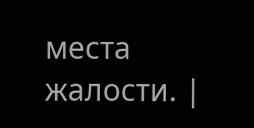места жалости. |